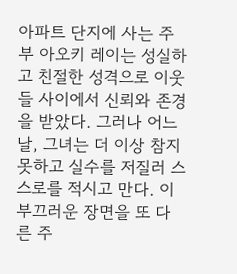아파트 단지에 사는 주부 아오키 레이는 성실하고 친절한 성격으로 이웃들 사이에서 신뢰와 존경을 받았다. 그러나 어느 날, 그녀는 더 이상 참지 못하고 실수를 저질러 스스로를 적시고 만다. 이 부끄러운 장면을 또 다른 주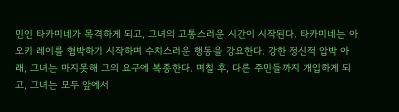민인 타카미네가 목격하게 되고, 그녀의 고통스러운 시간이 시작된다. 타카미네는 아오키 레이를 협박하기 시작하며 수치스러운 행동을 강요한다. 강한 정신적 압박 아래, 그녀는 마지못해 그의 요구에 복종한다. 며칠 후, 다른 주민들까지 개입하게 되고, 그녀는 모두 앞에서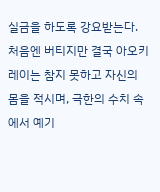실금을 하도록 강요받는다. 처음엔 버티지만 결국 아오키 레이는 참지 못하고 자신의 몸을 적시며, 극한의 수치 속에서 예기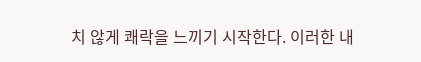치 않게 쾌락을 느끼기 시작한다. 이러한 내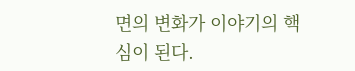면의 변화가 이야기의 핵심이 된다.